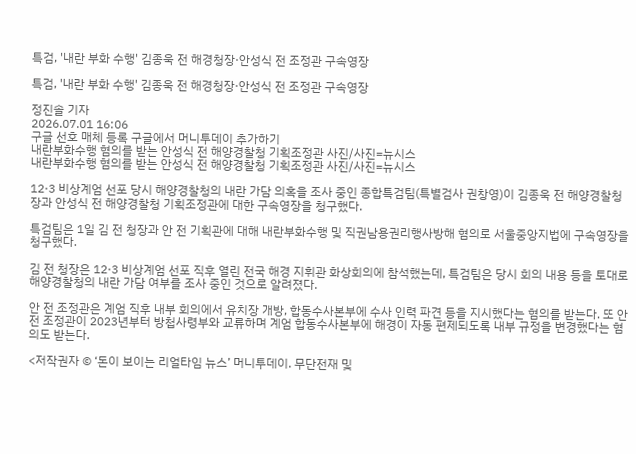특검, '내란 부화 수행' 김종욱 전 해경청장·안성식 전 조정관 구속영장

특검, '내란 부화 수행' 김종욱 전 해경청장·안성식 전 조정관 구속영장

정진솔 기자
2026.07.01 16:06
구글 선호 매체 등록 구글에서 머니투데이 추가하기
내란부화수행 혐의를 받는 안성식 전 해양경찰청 기획조정관 사진/사진=뉴시스
내란부화수행 혐의를 받는 안성식 전 해양경찰청 기획조정관 사진/사진=뉴시스

12·3 비상계엄 선포 당시 해양경찰청의 내란 가담 의혹을 조사 중인 종합특검팀(특별검사 권창영)이 김종욱 전 해양경찰청장과 안성식 전 해양경찰청 기획조정관에 대한 구속영장을 청구했다.

특검팀은 1일 김 전 청장과 안 전 기획관에 대해 내란부화수행 및 직권남용권리행사방해 혐의로 서울중앙지법에 구속영장을 청구했다.

김 전 청장은 12·3 비상계엄 선포 직후 열린 전국 해경 지휘관 화상회의에 참석했는데, 특검팀은 당시 회의 내용 등을 토대로 해양경찰청의 내란 가담 여부를 조사 중인 것으로 알려졌다.

안 전 조정관은 계엄 직후 내부 회의에서 유치장 개방, 합동수사본부에 수사 인력 파견 등을 지시했다는 혐의를 받는다. 또 안 전 조정관이 2023년부터 방첩사령부와 교류하며 계엄 합동수사본부에 해경이 자동 편제되도록 내부 규정을 변경했다는 혐의도 받는다.

<저작권자 © ‘돈이 보이는 리얼타임 뉴스’ 머니투데이. 무단전재 및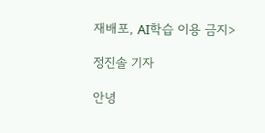재배포, AI학습 이용 금지>

정진솔 기자

안녕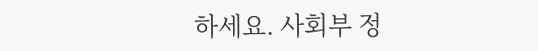하세요. 사회부 정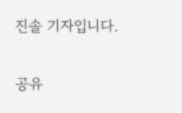진솔 기자입니다.

공유